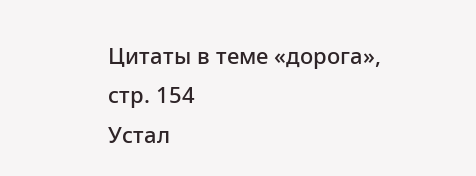Цитаты в теме «дорога», стр. 154
Устал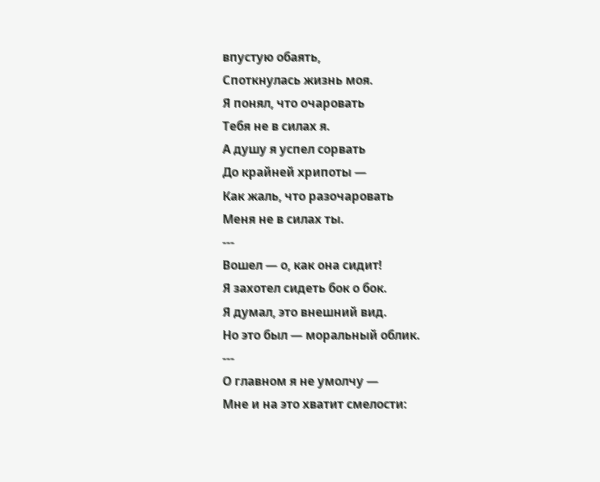впустую обаять,
Споткнулась жизнь моя.
Я понял, что очаровать
Тебя не в силах я.
А душу я успел сорвать
До крайней хрипоты —
Как жаль, что разочаровать
Меня не в силах ты.
---
Вошел — о, как она сидит!
Я захотел сидеть бок о бок.
Я думал, это внешний вид.
Но это был — моральный облик.
---
О главном я не умолчу —
Мне и на это хватит смелости: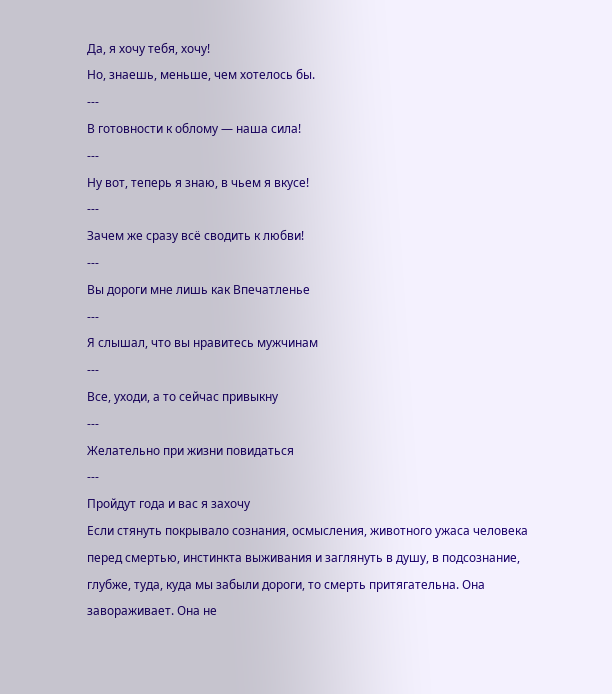Да, я хочу тебя, хочу!
Но, знаешь, меньше, чем хотелось бы.
---
В готовности к облому — наша сила!
---
Ну вот, теперь я знаю, в чьем я вкусе!
---
Зачем же сразу всё сводить к любви!
---
Вы дороги мне лишь как Впечатленье
---
Я слышал, что вы нравитесь мужчинам
---
Все, уходи, а то сейчас привыкну
---
Желательно при жизни повидаться
---
Пройдут года и вас я захочу
Если стянуть покрывало сознания, осмысления, животного ужаса человека перед смертью, инстинкта выживания и заглянуть в душу, в подсознание, глубже, туда, куда мы забыли дороги, то смерть притягательна. Она завораживает. Она не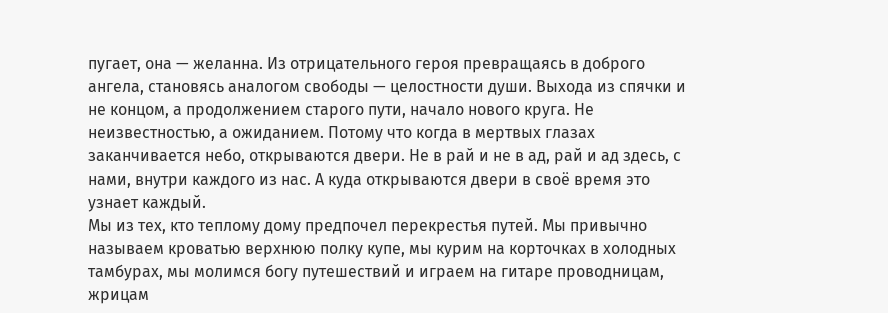пугает, она — желанна. Из отрицательного героя превращаясь в доброго ангела, становясь аналогом свободы — целостности души. Выхода из спячки и не концом, а продолжением старого пути, начало нового круга. Не неизвестностью, а ожиданием. Потому что когда в мертвых глазах заканчивается небо, открываются двери. Не в рай и не в ад, рай и ад здесь, с нами, внутри каждого из нас. А куда открываются двери в своё время это узнает каждый.
Мы из тех, кто теплому дому предпочел перекрестья путей. Мы привычно называем кроватью верхнюю полку купе, мы курим на корточках в холодных тамбурах, мы молимся богу путешествий и играем на гитаре проводницам, жрицам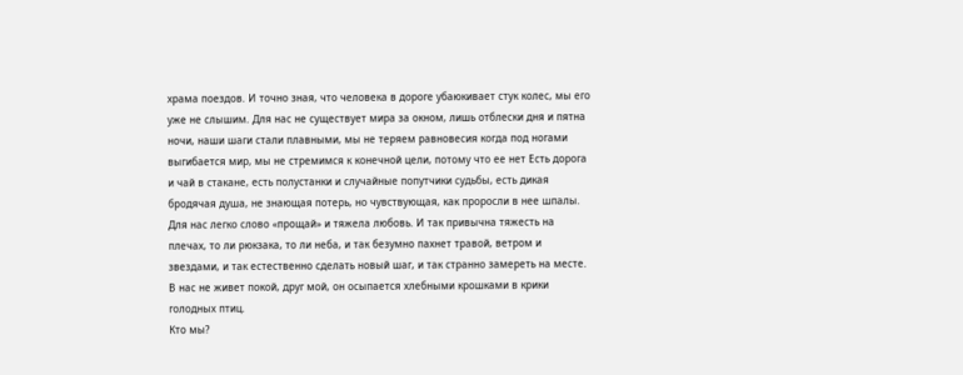храма поездов. И точно зная, что человека в дороге убаюкивает стук колес, мы его уже не слышим. Для нас не существует мира за окном, лишь отблески дня и пятна ночи, наши шаги стали плавными, мы не теряем равновесия когда под ногами выгибается мир, мы не стремимся к конечной цели, потому что ее нет Есть дорога и чай в стакане, есть полустанки и случайные попутчики судьбы, есть дикая бродячая душа, не знающая потерь, но чувствующая, как проросли в нее шпалы. Для нас легко слово «прощай» и тяжела любовь. И так привычна тяжесть на плечах, то ли рюкзака, то ли неба, и так безумно пахнет травой, ветром и звездами, и так естественно сделать новый шаг, и так странно замереть на месте. В нас не живет покой, друг мой, он осыпается хлебными крошками в крики голодных птиц.
Кто мы?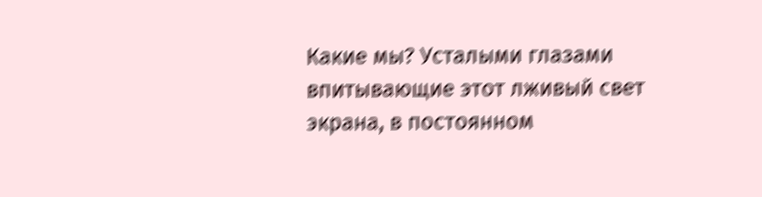Какие мы? Усталыми глазами впитывающие этот лживый свет экрана, в постоянном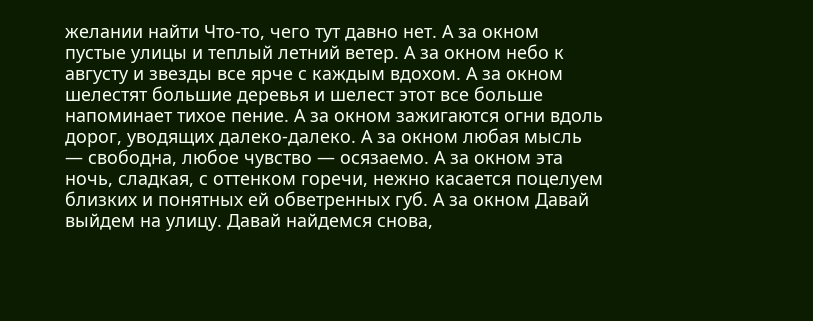желании найти Что-то, чего тут давно нет. А за окном пустые улицы и теплый летний ветер. А за окном небо к августу и звезды все ярче с каждым вдохом. А за окном шелестят большие деревья и шелест этот все больше напоминает тихое пение. А за окном зажигаются огни вдоль дорог, уводящих далеко-далеко. А за окном любая мысль — свободна, любое чувство — осязаемо. А за окном эта ночь, сладкая, с оттенком горечи, нежно касается поцелуем близких и понятных ей обветренных губ. А за окном Давай выйдем на улицу. Давай найдемся снова,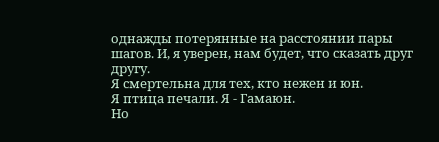однажды потерянные на расстоянии пары шагов. И, я уверен, нам будет, что сказать друг другу.
Я смертельна для тех, кто нежен и юн.
Я птица печали. Я - Гамаюн.
Но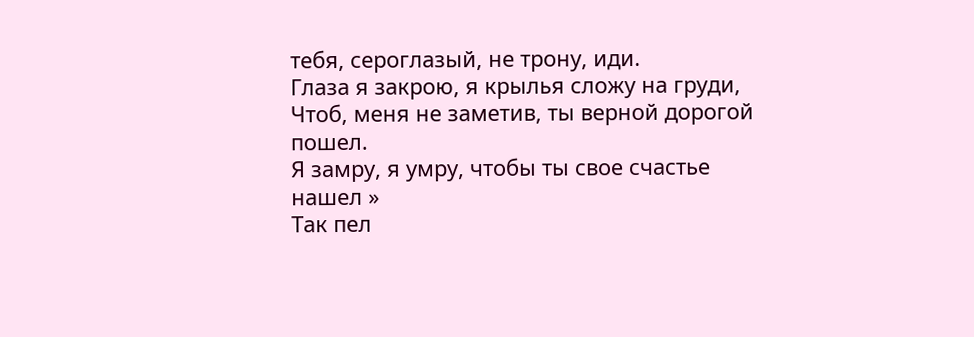тебя, сероглазый, не трону, иди.
Глаза я закрою, я крылья сложу на груди,
Чтоб, меня не заметив, ты верной дорогой пошел.
Я замру, я умру, чтобы ты свое счастье нашел »
Так пел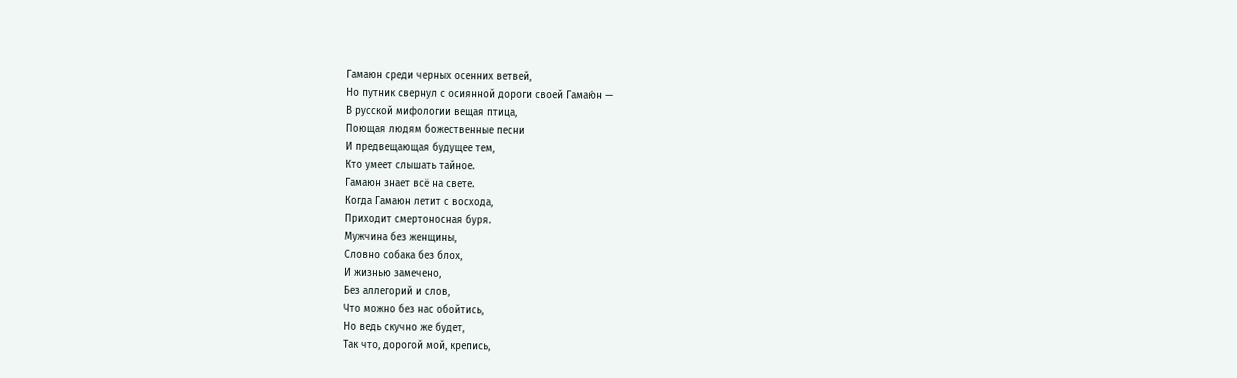Гамаюн среди черных осенних ветвей,
Но путник свернул с осиянной дороги своей Гамаю́н —
В русской мифологии вещая птица,
Поющая людям божественные песни
И предвещающая будущее тем,
Кто умеет слышать тайное.
Гамаюн знает всё на свете.
Когда Гамаюн летит с восхода,
Приходит смертоносная буря.
Мужчина без женщины,
Словно собака без блох,
И жизнью замечено,
Без аллегорий и слов,
Что можно без нас обойтись,
Но ведь скучно же будет,
Так что, дорогой мой, крепись,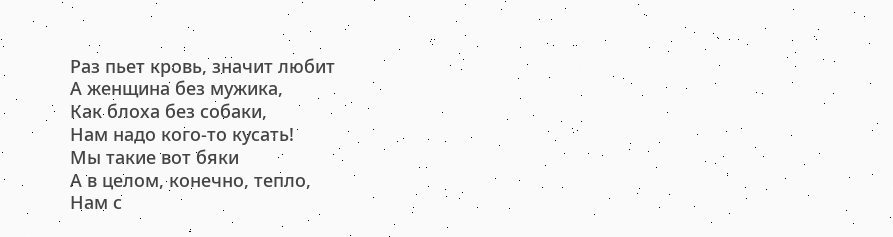Раз пьет кровь, значит любит
А женщина без мужика,
Как блоха без собаки,
Нам надо кого-то кусать!
Мы такие вот бяки
А в целом, конечно, тепло,
Нам с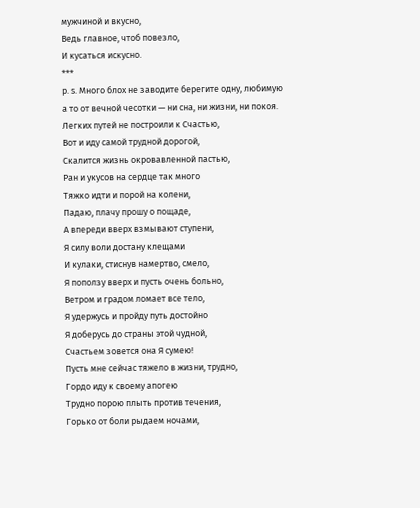мужчиной и вкусно,
Ведь главное, чтоб повезло,
И кусаться искусно.
***
p. s. Много блох не заводите берегите одну, любимую
а то от вечной чесотки — ни сна, ни жизни, ни покоя.
Легких путей не построили к Счастью,
Вот и иду самой трудной дорогой,
Скалится жизнь окровавленной пастью,
Ран и укусов на сердце так много
Тяжко идти и порой на колени,
Падаю, плачу прошу о пощаде,
А впереди вверх взмывают ступени,
Я силу воли достану клещами
И кулаки, стиснув намертво, смело,
Я поползу вверх и пусть очень больно,
Ветром и градом ломает все тело,
Я удержусь и пройду путь достойно
Я доберусь до страны этой чудной,
Счастьем зовется она Я сумею!
Пусть мне сейчас тяжело в жизни, трудно,
Гордо иду к своему апогею
Трудно порою плыть против течения,
Горько от боли рыдаем ночами,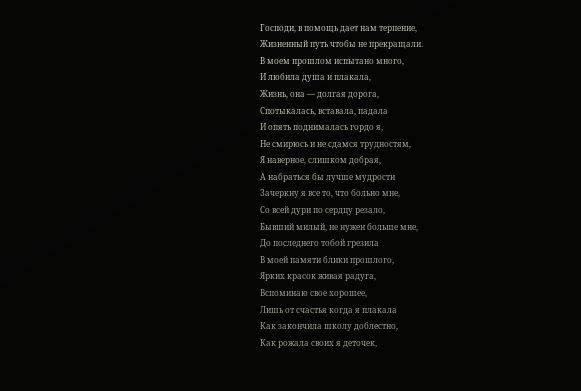Господи, в помощь дает нам терпение,
Жизненный путь чтобы не прекращали.
В моем прошлом испытано много,
И любила душа и плакала,
Жизнь, она — долгая дорога,
Спотыкалась, вставала, падала
И опять поднималась гордо я,
Не смирюсь и не сдамся трудностям,
Я наверное, слишком добрая,
А набраться бы лучше мудрости
Зачеркну я все то, что больно мне,
Со всей дури по сердцу резало,
Бывший милый, не нужен больше мне,
До последнего тобой грезила
В моей памяти блики прошлого,
Ярких красок живая радуга,
Вспоминаю свое хорошее,
Лишь от счастья когда я плакала
Как закончила школу доблестно,
Как рожала своих я деточек,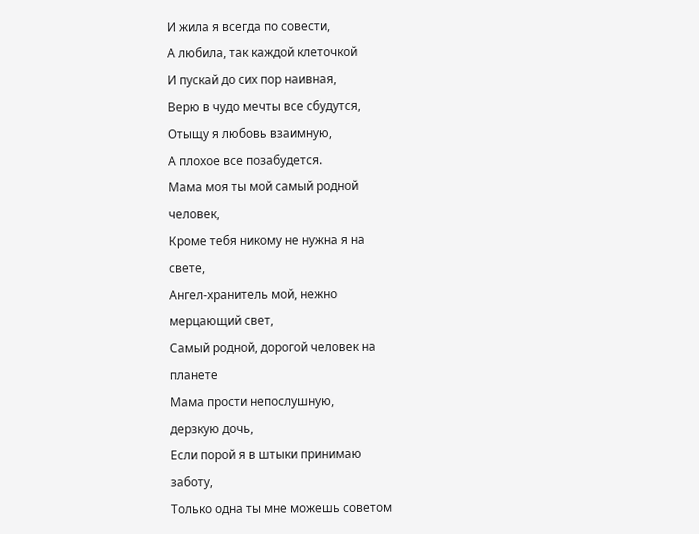И жила я всегда по совести,
А любила, так каждой клеточкой
И пускай до сих пор наивная,
Верю в чудо мечты все сбудутся,
Отыщу я любовь взаимную,
А плохое все позабудется.
Мама моя ты мой самый родной
человек,
Кроме тебя никому не нужна я на
свете,
Ангел-хранитель мой, нежно
мерцающий свет,
Самый родной, дорогой человек на
планете
Мама прости непослушную,
дерзкую дочь,
Если порой я в штыки принимаю
заботу,
Только одна ты мне можешь советом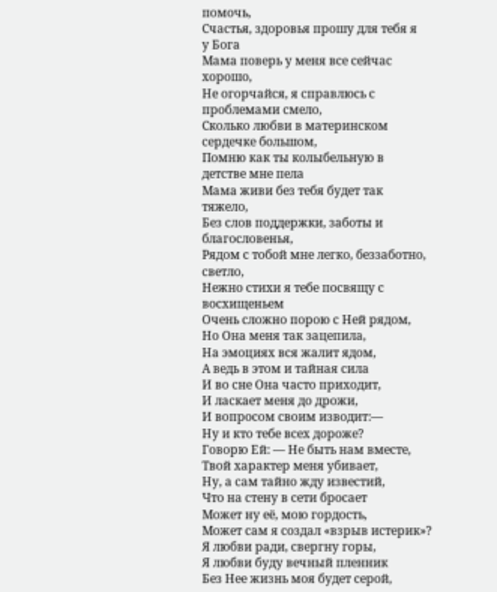помочь,
Счастья, здоровья прошу для тебя я
у Бога
Мама поверь у меня все сейчас
хорошо,
Не огорчайся, я справлюсь с
проблемами смело,
Сколько любви в материнском
сердечке большом,
Помню как ты колыбельную в
детстве мне пела
Мама живи без тебя будет так
тяжело,
Без слов поддержки, заботы и
благословенья,
Рядом с тобой мне легко, беззаботно,
светло,
Нежно стихи я тебе посвящу с
восхищеньем
Очень сложно порою с Ней рядом,
Но Она меня так зацепила,
На эмоциях вся жалит ядом,
А ведь в этом и тайная сила
И во сне Она часто приходит,
И ласкает меня до дрожи,
И вопросом своим изводит:—
Ну и кто тебе всех дороже?
Говорю Ей: — Не быть нам вместе,
Твой характер меня убивает,
Ну, а сам тайно жду известий,
Что на стену в сети бросает
Может ну её, мою гордость,
Может сам я создал «взрыв истерик»?
Я любви ради, свергну горы,
Я любви буду вечный пленник
Без Нее жизнь моя будет серой,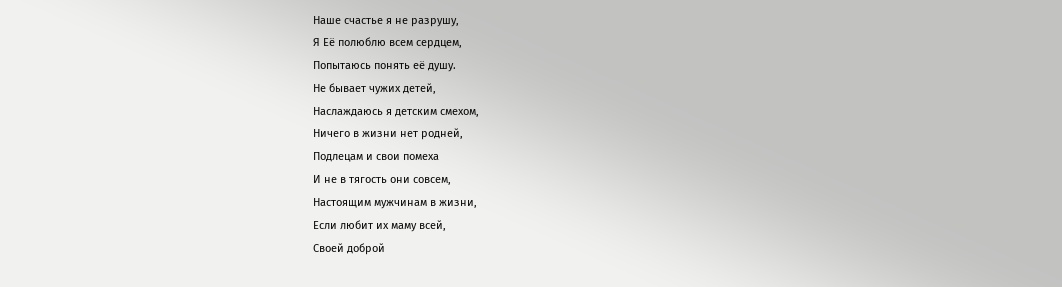Наше счастье я не разрушу,
Я Её полюблю всем сердцем,
Попытаюсь понять её душу.
Не бывает чужих детей,
Наслаждаюсь я детским смехом,
Ничего в жизни нет родней,
Подлецам и свои помеха
И не в тягость они совсем,
Настоящим мужчинам в жизни,
Если любит их маму всей,
Своей доброй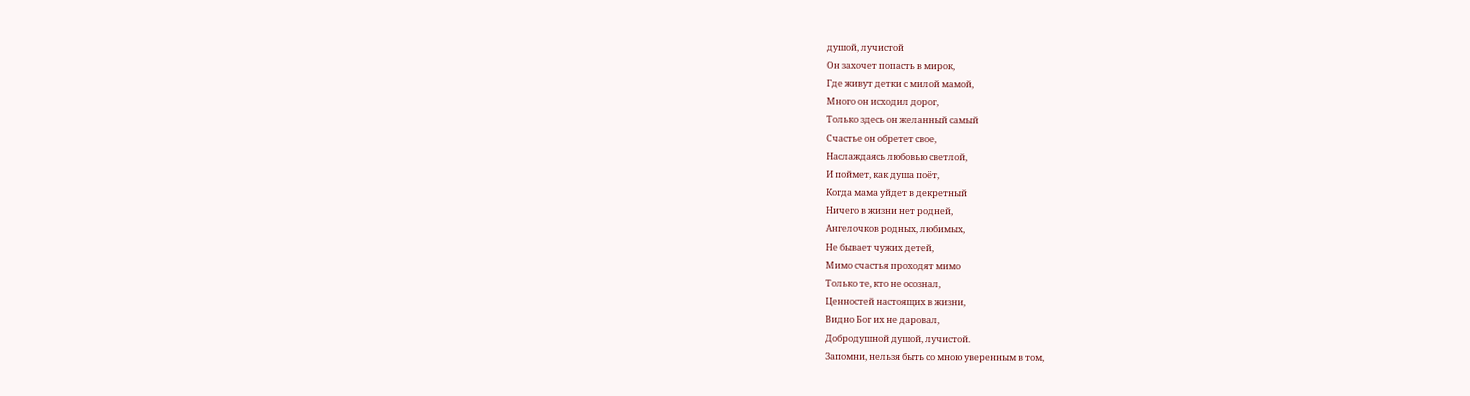душой, лучистой
Он захочет попасть в мирок,
Где живут детки с милой мамой,
Много он исходил дорог,
Только здесь он желанный самый
Счастье он обретет свое,
Наслаждаясь любовью светлой,
И поймет, как душа поёт,
Когда мама уйдет в декретный
Ничего в жизни нет родней,
Ангелочков родных, любимых,
Не бывает чужих детей,
Мимо счастья проходят мимо
Только те, кто не осознал,
Ценностей настоящих в жизни,
Видно Бог их не даровал,
Добродушной душой, лучистой.
Запомни, нельзя быть со мною уверенным в том,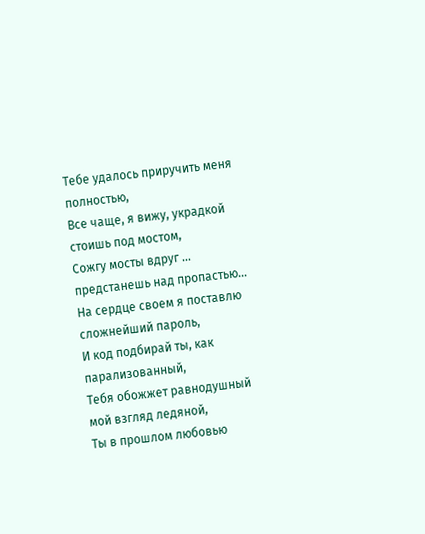Тебе удалось приручить меня полностью,
Все чаще, я вижу, украдкой стоишь под мостом,
Сожгу мосты вдруг ... предстанешь над пропастью...
На сердце своем я поставлю сложнейший пароль,
И код подбирай ты, как парализованный,
Тебя обожжет равнодушный мой взгляд ледяной,
Ты в прошлом любовью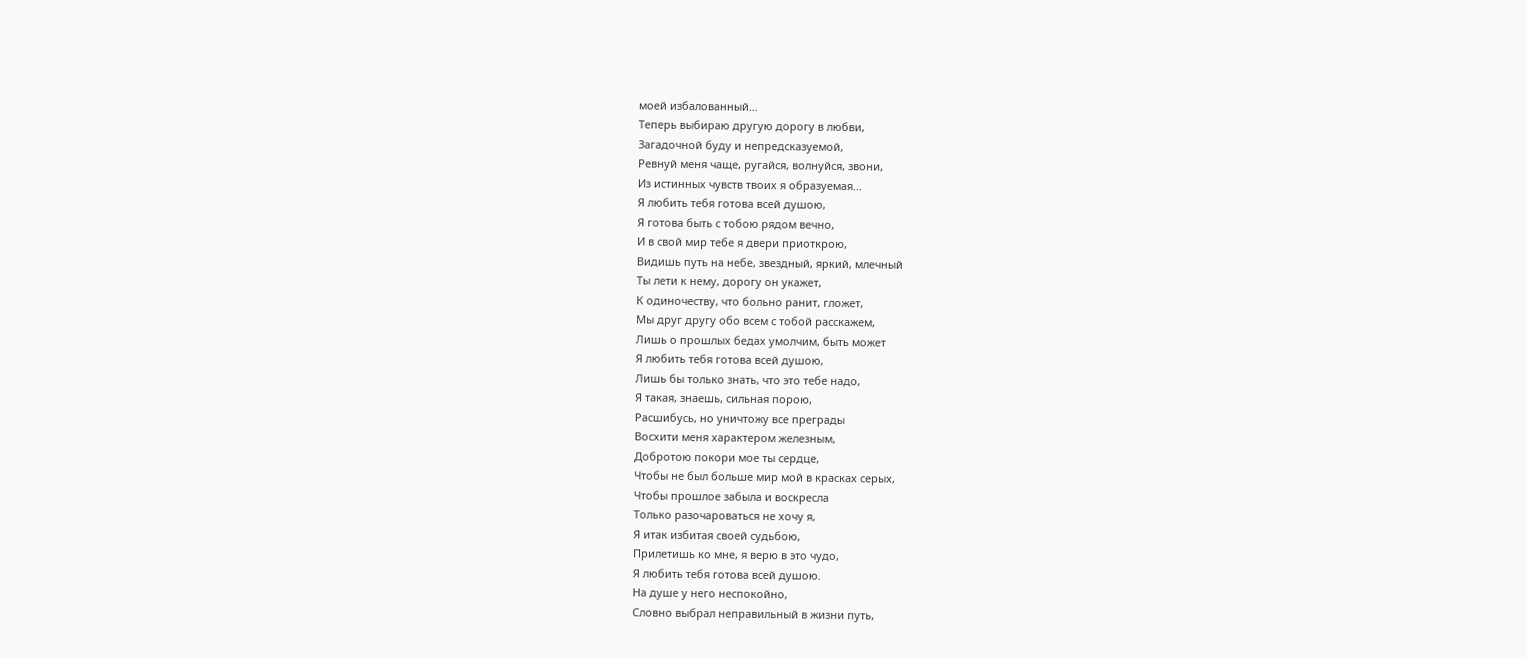моей избалованный...
Теперь выбираю другую дорогу в любви,
Загадочной буду и непредсказуемой,
Ревнуй меня чаще, ругайся, волнуйся, звони,
Из истинных чувств твоих я образуемая...
Я любить тебя готова всей душою,
Я готова быть с тобою рядом вечно,
И в свой мир тебе я двери приоткрою,
Видишь путь на небе, звездный, яркий, млечный
Ты лети к нему, дорогу он укажет,
К одиночеству, что больно ранит, гложет,
Мы друг другу обо всем с тобой расскажем,
Лишь о прошлых бедах умолчим, быть может
Я любить тебя готова всей душою,
Лишь бы только знать, что это тебе надо,
Я такая, знаешь, сильная порою,
Расшибусь, но уничтожу все преграды
Восхити меня характером железным,
Добротою покори мое ты сердце,
Чтобы не был больше мир мой в красках серых,
Чтобы прошлое забыла и воскресла
Только разочароваться не хочу я,
Я итак избитая своей судьбою,
Прилетишь ко мне, я верю в это чудо,
Я любить тебя готова всей душою.
На душе у него неспокойно,
Словно выбрал неправильный в жизни путь,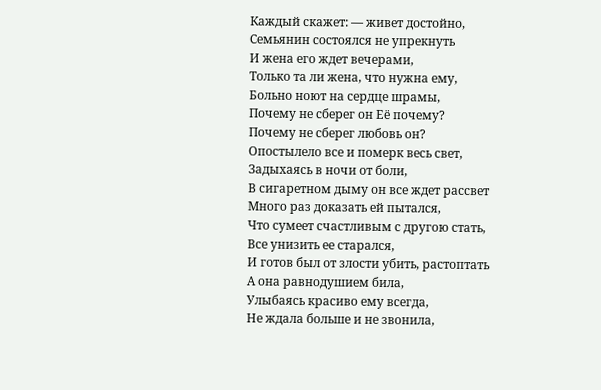Каждый скажет: — живет достойно,
Семьянин состоялся не упрекнуть
И жена его ждет вечерами,
Только та ли жена, что нужна ему,
Больно ноют на сердце шрамы,
Почему не сберег он Её почему?
Почему не сберег любовь он?
Опостылело все и померк весь свет,
Задыхаясь в ночи от боли,
В сигаретном дыму он все ждет рассвет
Много раз доказать ей пытался,
Что сумеет счастливым с другою стать,
Все унизить ее старался,
И готов был от злости убить, растоптать
А она равнодушием била,
Улыбаясь красиво ему всегда,
Не ждала больше и не звонила,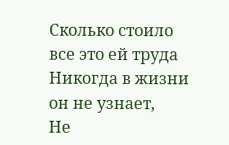Сколько стоило все это ей труда
Никогда в жизни он не узнает,
Не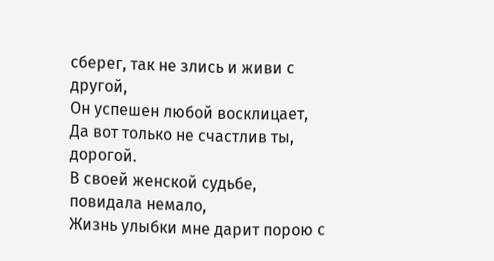сберег, так не злись и живи с другой,
Он успешен любой восклицает,
Да вот только не счастлив ты, дорогой.
В своей женской судьбе, повидала немало,
Жизнь улыбки мне дарит порою с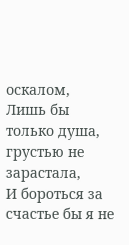оскалом,
Лишь бы только душа, грустью не зарастала,
И бороться за счастье бы я не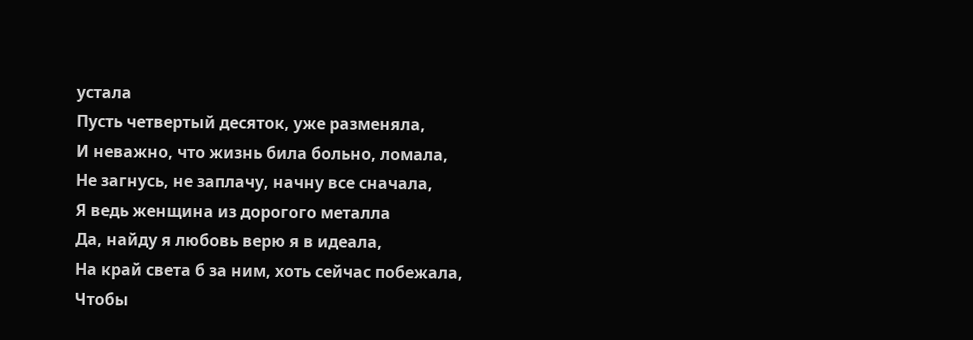устала
Пусть четвертый десяток, уже разменяла,
И неважно, что жизнь била больно, ломала,
Не загнусь, не заплачу, начну все сначала,
Я ведь женщина из дорогого металла
Да, найду я любовь верю я в идеала,
На край света б за ним, хоть сейчас побежала,
Чтобы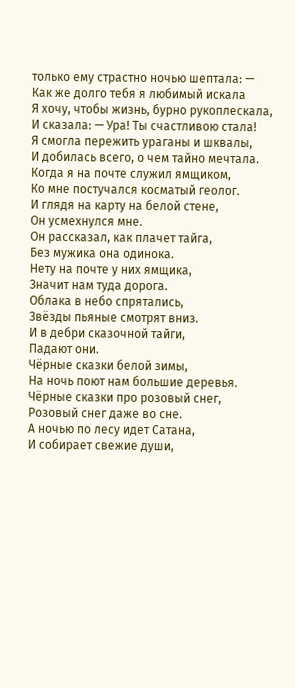только ему страстно ночью шептала: —
Как же долго тебя я любимый искала
Я хочу, чтобы жизнь, бурно рукоплескала,
И сказала: — Ура! Ты счастливою стала!
Я смогла пережить ураганы и шквалы,
И добилась всего, о чем тайно мечтала.
Когда я на почте служил ямщиком,
Ко мне постучался косматый геолог.
И глядя на карту на белой стене,
Он усмехнулся мне.
Он рассказал, как плачет тайга,
Без мужика она одинока.
Нету на почте у них ямщика,
Значит нам туда дорога.
Облака в небо спрятались,
Звёзды пьяные смотрят вниз.
И в дебри сказочной тайги,
Падают они.
Чёрные сказки белой зимы,
На ночь поют нам большие деревья.
Чёрные сказки про розовый снег,
Розовый снег даже во сне.
А ночью по лесу идет Сатана,
И собирает свежие души,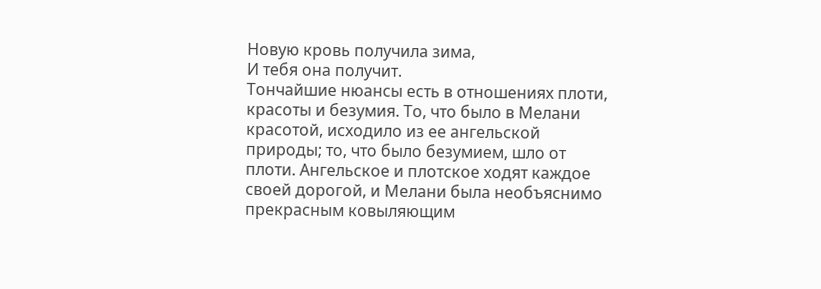Новую кровь получила зима,
И тебя она получит.
Тончайшие нюансы есть в отношениях плоти, красоты и безумия. То, что было в Мелани красотой, исходило из ее ангельской природы; то, что было безумием, шло от плоти. Ангельское и плотское ходят каждое своей дорогой, и Мелани была необъяснимо прекрасным ковыляющим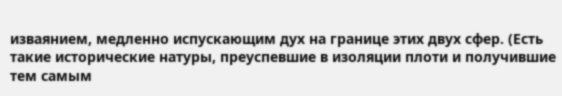изваянием, медленно испускающим дух на границе этих двух сфер. (Есть такие исторические натуры, преуспевшие в изоляции плоти и получившие тем самым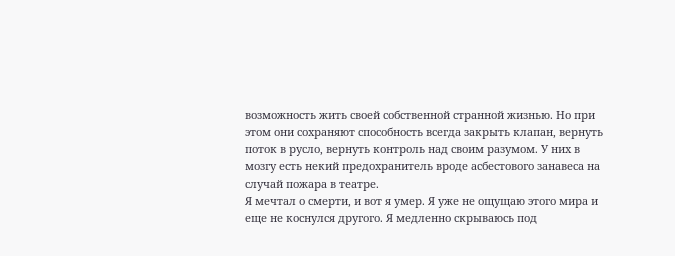возможность жить своей собственной странной жизнью. Но при этом они сохраняют способность всегда закрыть клапан, вернуть поток в русло, вернуть контроль над своим разумом. У них в мозгу есть некий предохранитель вроде асбестового занавеса на случай пожара в театре.
Я мечтал о смерти, и вот я умер. Я уже не ощущаю этого мира и еще не коснулся другого. Я медленно скрываюсь под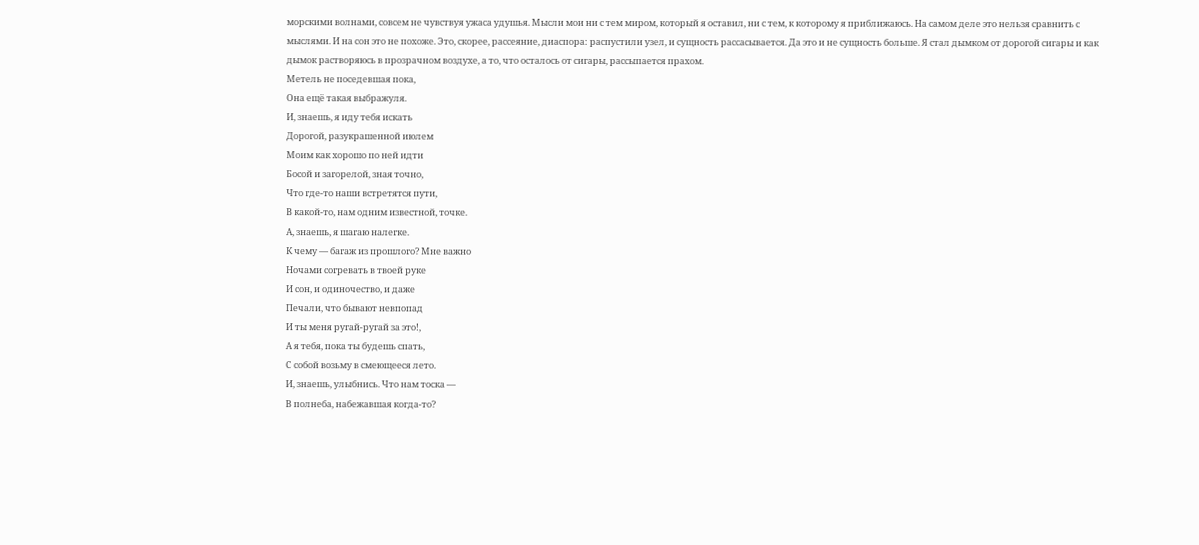морскими волнами, совсем не чувствуя ужаса удушья. Мысли мои ни с тем миром, который я оставил, ни с тем, к которому я приближаюсь. На самом деле это нельзя сравнить с мыслями. И на сон это не похоже. Это, скорее, рассеяние, диаспора: распустили узел, и сущность рассасывается. Да это и не сущность больше. Я стал дымком от дорогой сигары и как дымок растворяюсь в прозрачном воздухе, а то, что осталось от сигары, рассыпается прахом.
Метель не поседевшая пока,
Она ещё такая выбражуля.
И, знаешь, я иду тебя искать
Дорогой, разукрашенной июлем
Моим как хорошо по ней идти
Босой и загорелой, зная точно,
Что где-то наши встретятся пути,
В какой-то, нам одним известной, точке.
А, знаешь, я шагаю налегке.
К чему — багаж из прошлого? Мне важно
Ночами согревать в твоей руке
И сон, и одиночество, и даже
Печали, что бывают невпопад
И ты меня ругай-ругай за это!,
А я тебя, пока ты будешь спать,
С собой возьму в смеющееся лето.
И, знаешь, улыбнись. Что нам тоска —
В полнеба, набежавшая когда-то?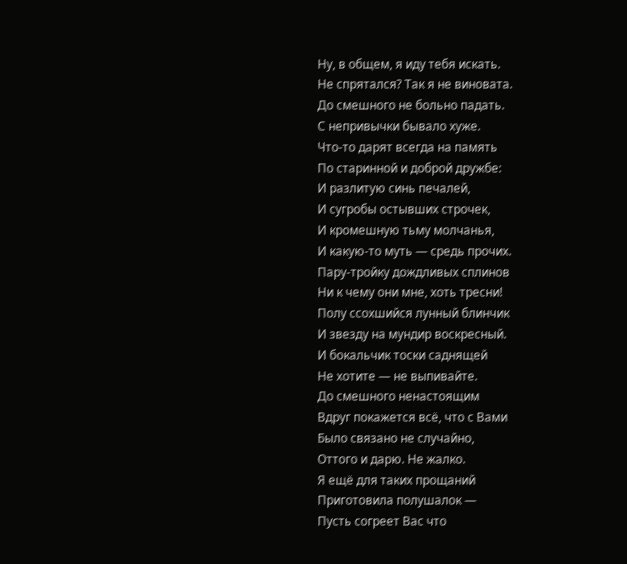Ну, в общем, я иду тебя искать.
Не спрятался? Так я не виновата.
До смешного не больно падать.
С непривычки бывало хуже.
Что-то дарят всегда на память
По старинной и доброй дружбе:
И разлитую синь печалей,
И сугробы остывших строчек,
И кромешную тьму молчанья,
И какую-то муть — средь прочих.
Пару-тройку дождливых сплинов
Ни к чему они мне, хоть тресни!
Полу ссохшийся лунный блинчик
И звезду на мундир воскресный.
И бокальчик тоски саднящей
Не хотите — не выпивайте.
До смешного ненастоящим
Вдруг покажется всё, что с Вами
Было связано не случайно,
Оттого и дарю. Не жалко.
Я ещё для таких прощаний
Приготовила полушалок —
Пусть согреет Вас что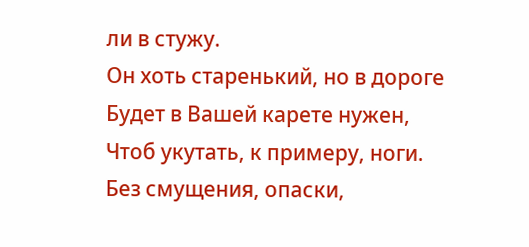ли в стужу.
Он хоть старенький, но в дороге
Будет в Вашей карете нужен,
Чтоб укутать, к примеру, ноги.
Без смущения, опаски,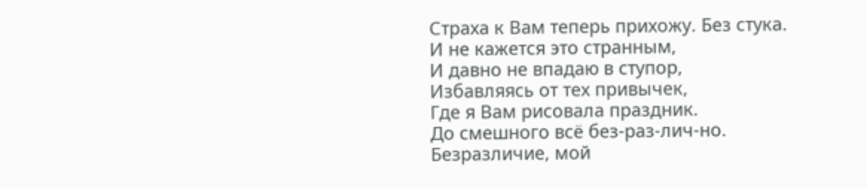Страха к Вам теперь прихожу. Без стука.
И не кажется это странным,
И давно не впадаю в ступор,
Избавляясь от тех привычек,
Где я Вам рисовала праздник.
До смешного всё без-раз-лич-но.
Безразличие, мой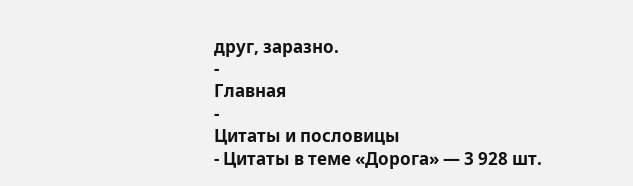друг, заразно.
-
Главная
-
Цитаты и пословицы
- Цитаты в теме «Дорога» — 3 928 шт.